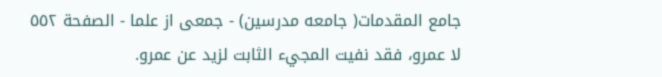جامع المقدمات( جامعه مدرسين) - جمعى از علما - الصفحة ٥٥٢
لا عمرو، فقد نفيت المجيء الثابت لزيد عن عمرو.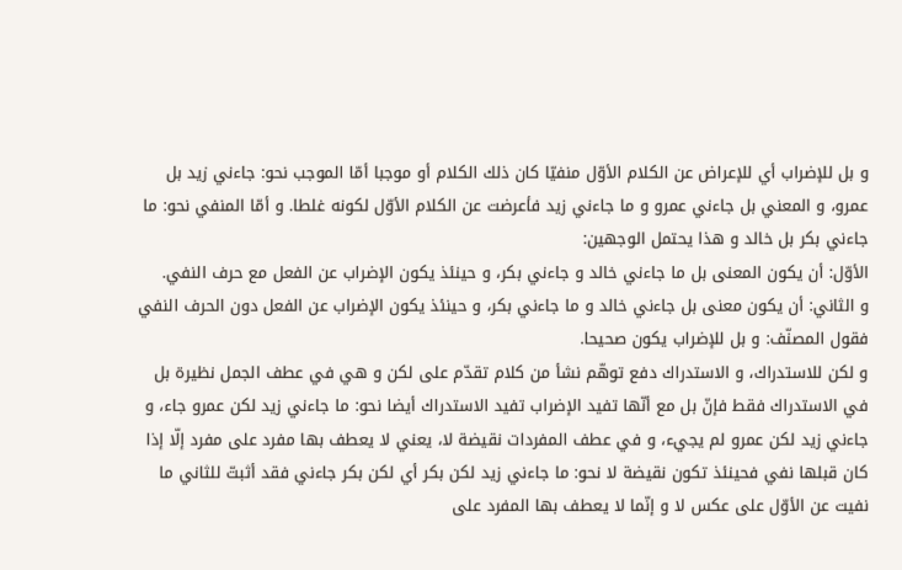و بل للإضراب أي للإعراض عن الكلام الأوّل منفيّا كان ذلك الكلام أو موجبا أمّا الموجب نحو: جاءني زيد بل عمرو، و المعني بل جاءني عمرو و ما جاءني زيد فأعرضت عن الكلام الأوّل لكونه غلطا. و أمّا المنفي نحو: ما جاءني بكر بل خالد و هذا يحتمل الوجهين:
الأوّل: أن يكون المعنى بل ما جاءني خالد و جاءني بكر، و حينئذ يكون الإضراب عن الفعل مع حرف النفي.
و الثاني: أن يكون معنى بل جاءني خالد و ما جاءني بكر، و حينئذ يكون الإضراب عن الفعل دون الحرف النفي فقول المصنّف: و بل للإضراب يكون صحيحا.
و لكن للاستدراك، و الاستدراك دفع توهّم نشأ من كلام تقدّم على لكن و هي في عطف الجمل نظيرة بل في الاستدراك فقط فإنّ بل مع أنّها تفيد الإضراب تفيد الاستدراك أيضا نحو: ما جاءني زيد لكن عمرو جاء، و جاءني زيد لكن عمرو لم يجيء، و في عطف المفردات نقيضة لا، يعني لا يعطف بها مفرد على مفرد إلّا إذا كان قبلها نفي فحينئذ تكون نقيضة لا نحو: ما جاءني زيد لكن بكر أي لكن بكر جاءني فقد أثبتّ للثاني ما نفيت عن الأوّل على عكس لا و إنّما لا يعطف بها المفرد على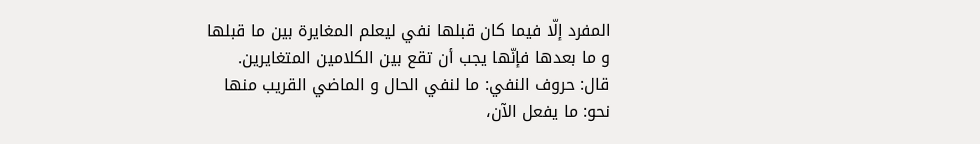المفرد إلّا فيما كان قبلها نفي ليعلم المغايرة بين ما قبلها و ما بعدها فإنّها يجب أن تقع بين الكلامين المتغايرين.
قال: حروف النفي: ما لنفي الحال و الماضي القريب منها نحو: ما يفعل الآن،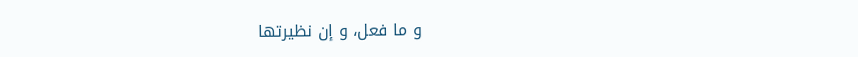و ما فعل، و إن نظيرتها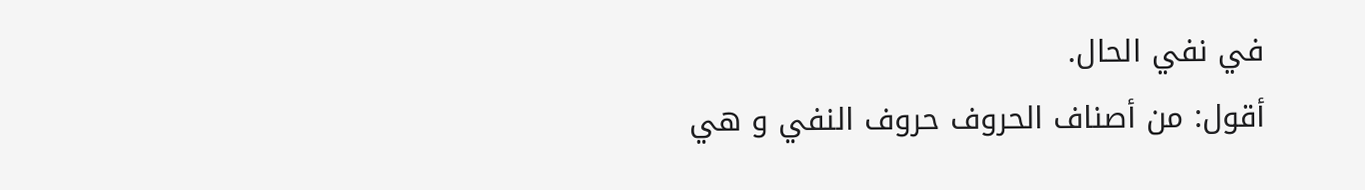في نفي الحال.
أقول: من أصناف الحروف حروف النفي و هي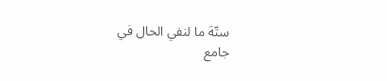ستّة ما لنفي الحال في
جامع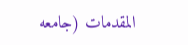المقدمات (جامعه